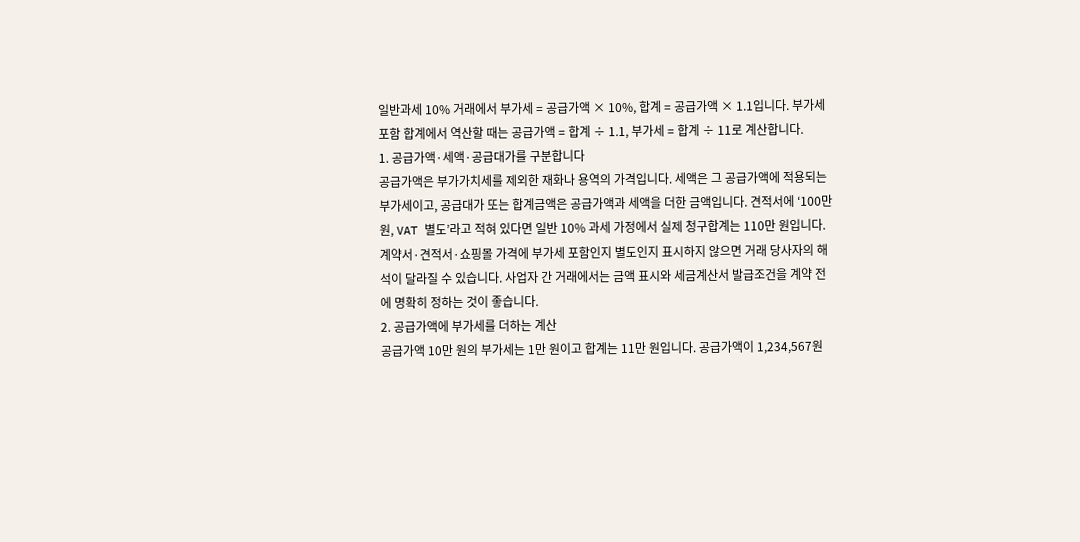일반과세 10% 거래에서 부가세 = 공급가액 × 10%, 합계 = 공급가액 × 1.1입니다. 부가세 포함 합계에서 역산할 때는 공급가액 = 합계 ÷ 1.1, 부가세 = 합계 ÷ 11로 계산합니다.
1. 공급가액·세액·공급대가를 구분합니다
공급가액은 부가가치세를 제외한 재화나 용역의 가격입니다. 세액은 그 공급가액에 적용되는 부가세이고, 공급대가 또는 합계금액은 공급가액과 세액을 더한 금액입니다. 견적서에 ‘100만 원, VAT 별도’라고 적혀 있다면 일반 10% 과세 가정에서 실제 청구합계는 110만 원입니다.
계약서·견적서·쇼핑몰 가격에 부가세 포함인지 별도인지 표시하지 않으면 거래 당사자의 해석이 달라질 수 있습니다. 사업자 간 거래에서는 금액 표시와 세금계산서 발급조건을 계약 전에 명확히 정하는 것이 좋습니다.
2. 공급가액에 부가세를 더하는 계산
공급가액 10만 원의 부가세는 1만 원이고 합계는 11만 원입니다. 공급가액이 1,234,567원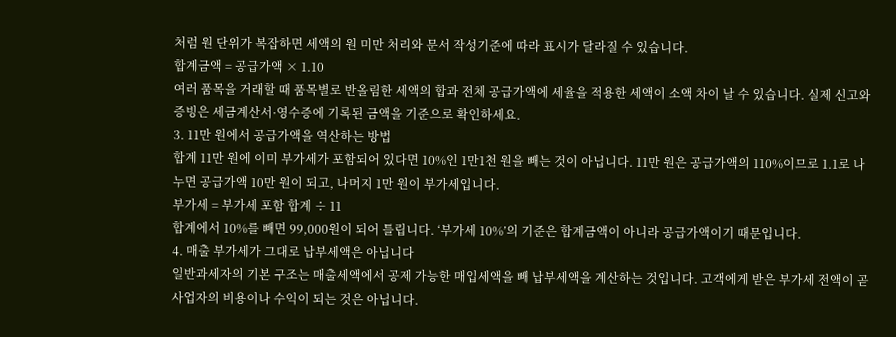처럼 원 단위가 복잡하면 세액의 원 미만 처리와 문서 작성기준에 따라 표시가 달라질 수 있습니다.
합계금액 = 공급가액 × 1.10
여러 품목을 거래할 때 품목별로 반올림한 세액의 합과 전체 공급가액에 세율을 적용한 세액이 소액 차이 날 수 있습니다. 실제 신고와 증빙은 세금계산서·영수증에 기록된 금액을 기준으로 확인하세요.
3. 11만 원에서 공급가액을 역산하는 방법
합계 11만 원에 이미 부가세가 포함되어 있다면 10%인 1만1천 원을 빼는 것이 아닙니다. 11만 원은 공급가액의 110%이므로 1.1로 나누면 공급가액 10만 원이 되고, 나머지 1만 원이 부가세입니다.
부가세 = 부가세 포함 합계 ÷ 11
합계에서 10%를 빼면 99,000원이 되어 틀립니다. ‘부가세 10%’의 기준은 합계금액이 아니라 공급가액이기 때문입니다.
4. 매출 부가세가 그대로 납부세액은 아닙니다
일반과세자의 기본 구조는 매출세액에서 공제 가능한 매입세액을 빼 납부세액을 계산하는 것입니다. 고객에게 받은 부가세 전액이 곧 사업자의 비용이나 수익이 되는 것은 아닙니다.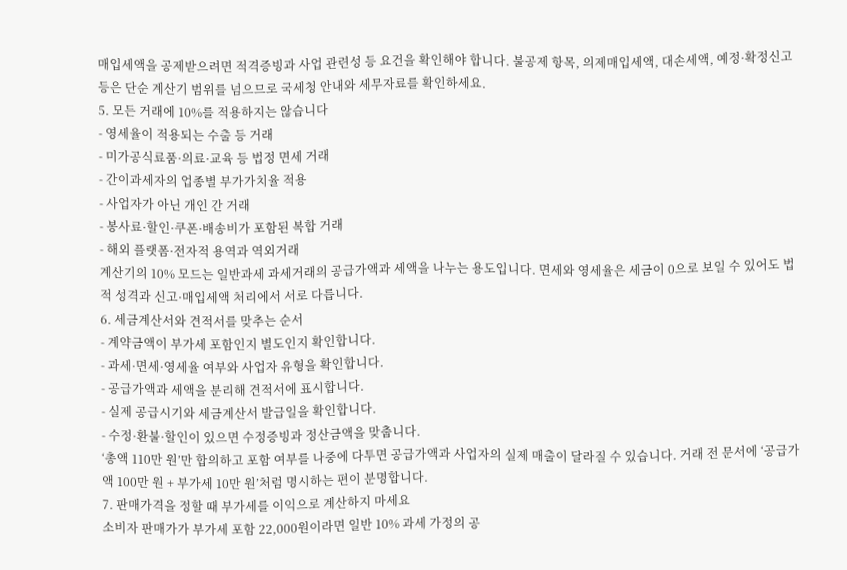매입세액을 공제받으려면 적격증빙과 사업 관련성 등 요건을 확인해야 합니다. 불공제 항목, 의제매입세액, 대손세액, 예정·확정신고 등은 단순 계산기 범위를 넘으므로 국세청 안내와 세무자료를 확인하세요.
5. 모든 거래에 10%를 적용하지는 않습니다
- 영세율이 적용되는 수출 등 거래
- 미가공식료품·의료·교육 등 법정 면세 거래
- 간이과세자의 업종별 부가가치율 적용
- 사업자가 아닌 개인 간 거래
- 봉사료·할인·쿠폰·배송비가 포함된 복합 거래
- 해외 플랫폼·전자적 용역과 역외거래
계산기의 10% 모드는 일반과세 과세거래의 공급가액과 세액을 나누는 용도입니다. 면세와 영세율은 세금이 0으로 보일 수 있어도 법적 성격과 신고·매입세액 처리에서 서로 다릅니다.
6. 세금계산서와 견적서를 맞추는 순서
- 계약금액이 부가세 포함인지 별도인지 확인합니다.
- 과세·면세·영세율 여부와 사업자 유형을 확인합니다.
- 공급가액과 세액을 분리해 견적서에 표시합니다.
- 실제 공급시기와 세금계산서 발급일을 확인합니다.
- 수정·환불·할인이 있으면 수정증빙과 정산금액을 맞춥니다.
‘총액 110만 원’만 합의하고 포함 여부를 나중에 다투면 공급가액과 사업자의 실제 매출이 달라질 수 있습니다. 거래 전 문서에 ‘공급가액 100만 원 + 부가세 10만 원’처럼 명시하는 편이 분명합니다.
7. 판매가격을 정할 때 부가세를 이익으로 계산하지 마세요
소비자 판매가가 부가세 포함 22,000원이라면 일반 10% 과세 가정의 공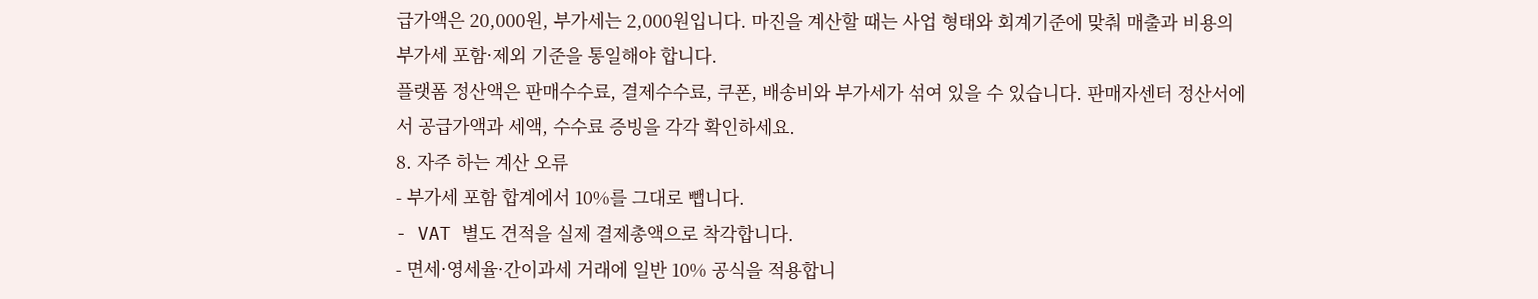급가액은 20,000원, 부가세는 2,000원입니다. 마진을 계산할 때는 사업 형태와 회계기준에 맞춰 매출과 비용의 부가세 포함·제외 기준을 통일해야 합니다.
플랫폼 정산액은 판매수수료, 결제수수료, 쿠폰, 배송비와 부가세가 섞여 있을 수 있습니다. 판매자센터 정산서에서 공급가액과 세액, 수수료 증빙을 각각 확인하세요.
8. 자주 하는 계산 오류
- 부가세 포함 합계에서 10%를 그대로 뺍니다.
- VAT 별도 견적을 실제 결제총액으로 착각합니다.
- 면세·영세율·간이과세 거래에 일반 10% 공식을 적용합니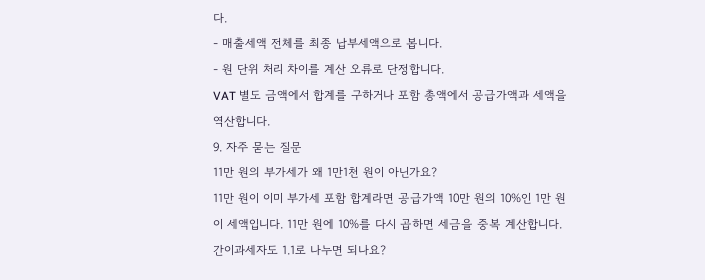다.
- 매출세액 전체를 최종 납부세액으로 봅니다.
- 원 단위 처리 차이를 계산 오류로 단정합니다.
VAT 별도 금액에서 합계를 구하거나 포함 총액에서 공급가액과 세액을 역산합니다.
9. 자주 묻는 질문
11만 원의 부가세가 왜 1만1천 원이 아닌가요?
11만 원이 이미 부가세 포함 합계라면 공급가액 10만 원의 10%인 1만 원이 세액입니다. 11만 원에 10%를 다시 곱하면 세금을 중복 계산합니다.
간이과세자도 1.1로 나누면 되나요?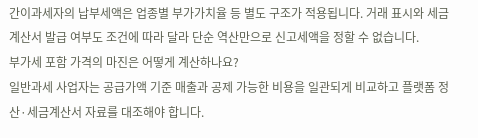간이과세자의 납부세액은 업종별 부가가치율 등 별도 구조가 적용됩니다. 거래 표시와 세금계산서 발급 여부도 조건에 따라 달라 단순 역산만으로 신고세액을 정할 수 없습니다.
부가세 포함 가격의 마진은 어떻게 계산하나요?
일반과세 사업자는 공급가액 기준 매출과 공제 가능한 비용을 일관되게 비교하고 플랫폼 정산·세금계산서 자료를 대조해야 합니다.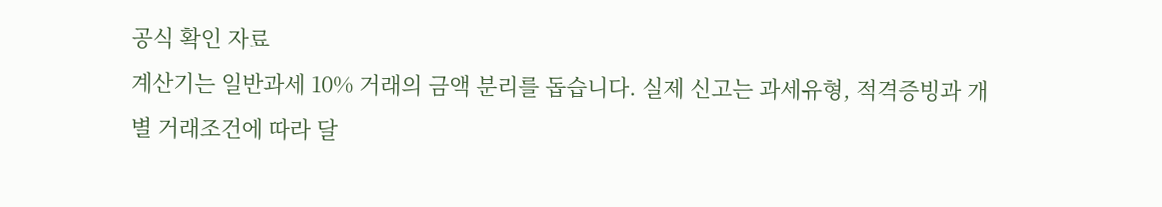공식 확인 자료
계산기는 일반과세 10% 거래의 금액 분리를 돕습니다. 실제 신고는 과세유형, 적격증빙과 개별 거래조건에 따라 달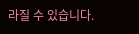라질 수 있습니다.